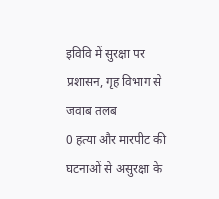इविवि में सुरक्षा पर प्रशासन, गृह विभाग से जवाब तलब
0 हत्या और मारपीट की घटनाओं से असुरक्षा के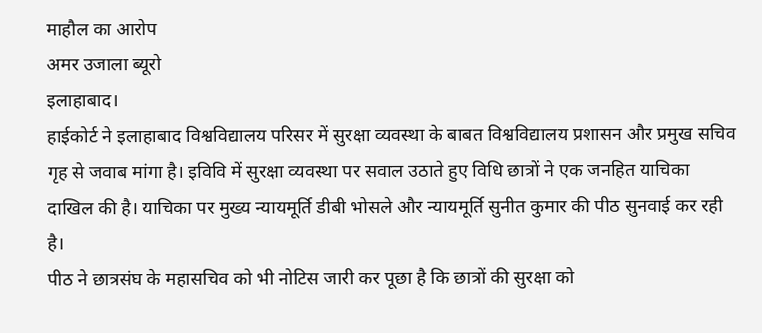माहौल का आरोप
अमर उजाला ब्यूरो
इलाहाबाद।
हाईकोर्ट ने इलाहाबाद विश्वविद्यालय परिसर में सुरक्षा व्यवस्था के बाबत विश्वविद्यालय प्रशासन और प्रमुख सचिव गृह से जवाब मांगा है। इविवि में सुरक्षा व्यवस्था पर सवाल उठाते हुए विधि छात्रों ने एक जनहित याचिका दाखिल की है। याचिका पर मुख्य न्यायमूर्ति डीबी भोसले और न्यायमूर्ति सुनीत कुमार की पीठ सुनवाई कर रही है।
पीठ ने छात्रसंघ के महासचिव को भी नोटिस जारी कर पूछा है कि छात्रों की सुरक्षा को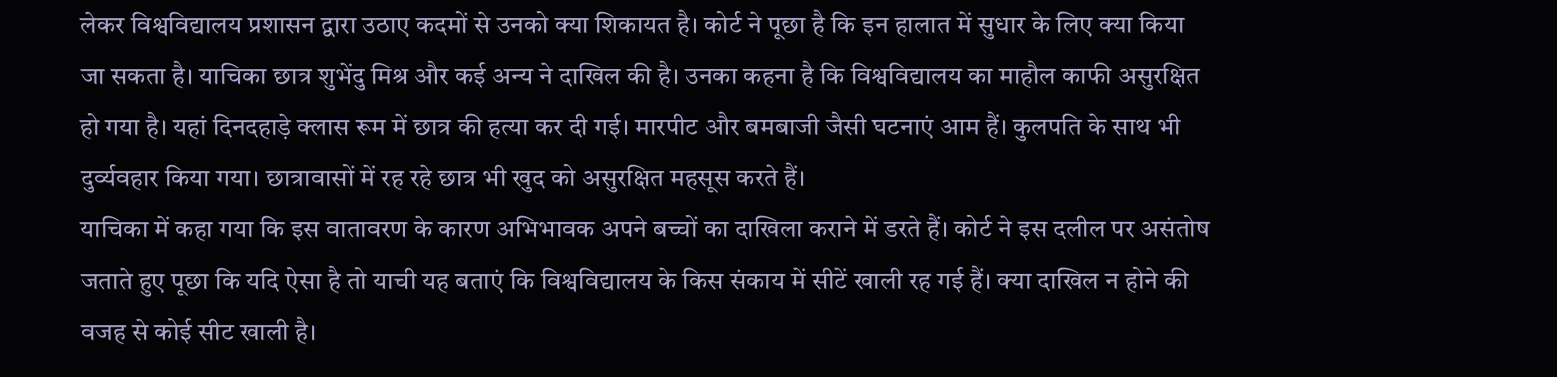लेकर विश्वविद्यालय प्रशासन द्वारा उठाए कदमों से उनको क्या शिकायत है। कोर्ट ने पूछा है कि इन हालात में सुधार के लिए क्या किया जा सकता है। याचिका छात्र शुभेंदु मिश्र और कई अन्य ने दाखिल की है। उनका कहना है कि विश्वविद्यालय का माहौल काफी असुरक्षित हो गया है। यहां दिनदहाड़े क्लास रूम में छात्र की हत्या कर दी गई। मारपीट और बमबाजी जैसी घटनाएं आम हैं। कुलपति के साथ भी दुर्व्यवहार किया गया। छात्रावासों में रह रहे छात्र भी खुद को असुरक्षित महसूस करते हैं।
याचिका में कहा गया कि इस वातावरण के कारण अभिभावक अपने बच्चों का दाखिला कराने में डरते हैं। कोर्ट ने इस दलील पर असंतोष जताते हुए पूछा कि यदि ऐसा है तो याची यह बताएं कि विश्वविद्यालय के किस संकाय में सीटें खाली रह गई हैं। क्या दाखिल न होने की वजह से कोई सीट खाली है।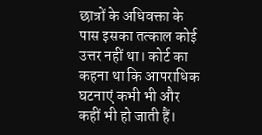छात्रों के अधिवक्ता के पास इसका तत्काल कोई उत्तर नहीं था। कोर्ट का कहना था कि आपराधिक घटनाएं कभी भी और कहीं भी हो जाती हैं।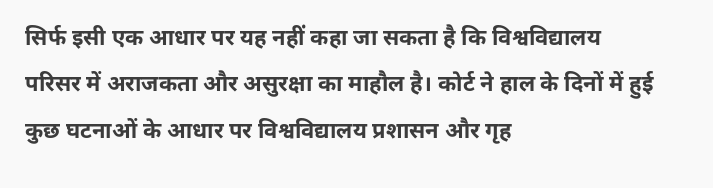सिर्फ इसी एक आधार पर यह नहीं कहा जा सकता है कि विश्वविद्यालय परिसर में अराजकता और असुरक्षा का माहौल है। कोर्ट ने हाल के दिनों में हुई कुछ घटनाओं के आधार पर विश्वविद्यालय प्रशासन और गृह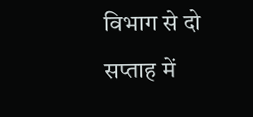विभाग से दो सप्ताह में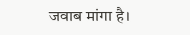जवाब मांगा है।